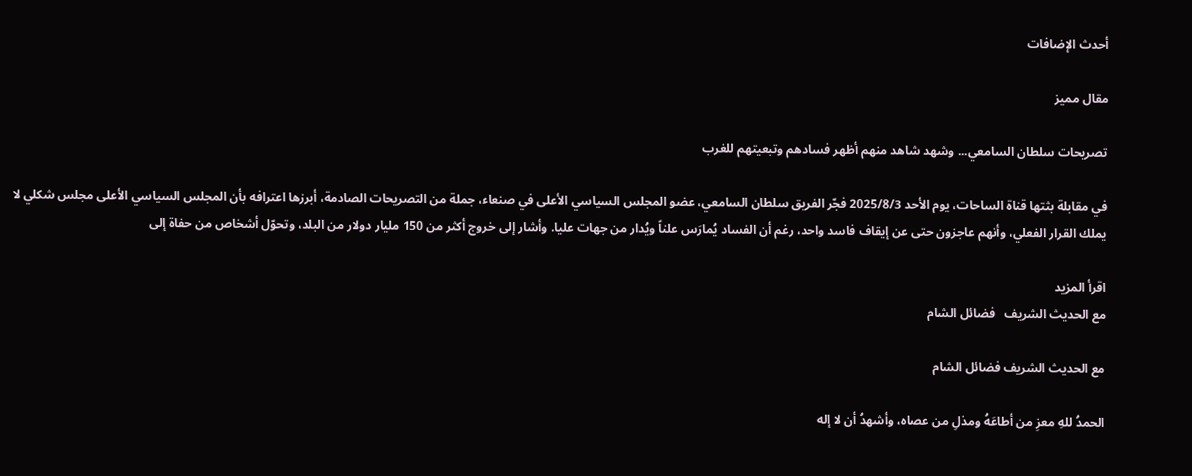أحدث الإضافات

مقال مميز

تصريحات سلطان السامعي... وشهد شاهد منهم أظهر فسادهم وتبعيتهم للغرب

في مقابلة بثتها قناة الساحات، يوم الأحد 2025/8/3 فجّر الفريق سلطان السامعي، عضو المجلس السياسي الأعلى في صنعاء، جملة من التصريحات الصادمة، أبرزها اعترافه بأن المجلس السياسي الأعلى مجلس شكلي لا يملك القرار الفعلي، وأنهم عاجزون حتى عن إيقاف فاسد واحد، رغم أن الفساد يُمارَس علناً ويُدار من جهات عليا. وأشار إلى خروج أكثر من 150 مليار دولار من البلد، وتحوّل أشخاص من حفاة إلى

اقرأ المزيد
مع الحديث الشريف   فضائل الشام

مع الحديث الشريف فضائل الشام

الحمدُ للهِ معزِ من أطاعَهُ ومذلِ من عصاه، وأشهدُ أن لا إله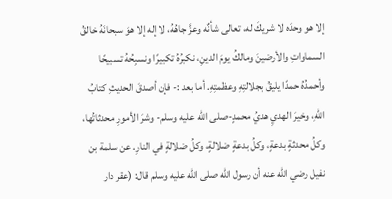إلا هو وحدَه لا شريكَ له، تعالى شأنٌه وعزَّ جاهُهُ، لا إله إلا هوَ سبحانَهُ خالقُ السماواتِ والأرضينَ ومالكُ يومَ الدينِ، نكبرُهُ تكبيرًا ونسبِحُهُ تسبيحًا وأحمدُهُ حمدًا يليقُ بجلالتِهِ وعظمتِهِ. أما بعد :- فإن أصدقَ الحديثِ كتابُ اللهِ، وخيرَ الهديِ هديُ محمدٍ-صلى الله عليه وسلم- وشرَ الأمورِ محدثاتُها، وكلُ محدثةٍ بدعةٍ، وكلُ بدعةٍ ضلالةٍ، وكلُ ضلالةٍ في النارِ. عن سلمة بن نفيل رضي الله عنه أن رسول الله صلى الله عليه وسلم قال: (عقر دار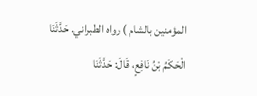المؤمنين بالشام ) رواه الطبراني. حَدَّثَنَا الْحَكَمُ بْنُ نَافِعٍ، قَالَ: حَدَّثَنَا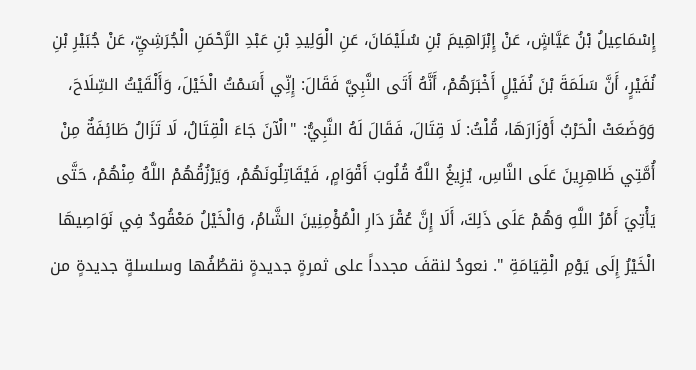إِسْمَاعِيلُ بْنُ عَيَّاشٍ، عَنْ إِبْرَاهِيمَ بْنِ سُلَيْمَانَ، عَنِ الْوَلِيدِ بْنِ عَبْدِ الرَّحْمَنِ الْجُرَشِيِّ، عَنْ جُبَيْرِ بْنِ نُفَيْرٍ، أَنَّ سَلَمَةَ بْنَ نُفَيْلٍ أَخْبَرَهُمْ، أَنَّهُ أَتَى النَّبِيَّ فَقَالَ: إِنِّي أَسَمْتُ الْخَيْلَ، وَأَلْقَيْتُ السِّلَاحَ، وَوَضَعَتْ الْحَرْبُ أَوْزَارَهَا، قُلْتُ: لَا قِتَالَ، فَقَالَ لَهُ النَّبِيُّ: "الْآنَ جَاءَ الْقِتَالُ، لَا تَزَالُ طَائِفَةٌ مِنْ أُمَّتِي ظَاهِرِينَ عَلَى النَّاسِ، يُزِيغُ اللَّهُ قُلُوبَ أَقْوَامٍ، فَيُقَاتِلُونَهُمْ، وَيَرْزُقُهُمْ اللَّهُ مِنْهُمْ، حَتَّى يَأْتِيَ أَمْرُ اللَّهِ وَهُمْ عَلَى ذَلِكَ، أَلَا إِنَّ عُقْرَ دَارِ الْمُؤْمِنِينَ الشَّامُ، وَالْخَيْلُ مَعْقُودٌ فِي نَوَاصِيهَا الْخَيْرُ إِلَى يَوْمِ الْقِيَامَةِ ". نعودُ لنقفَ مجدداً على ثمرةٍ جديدةٍ نقطُفُها وسلسلةٍ جديدةٍ من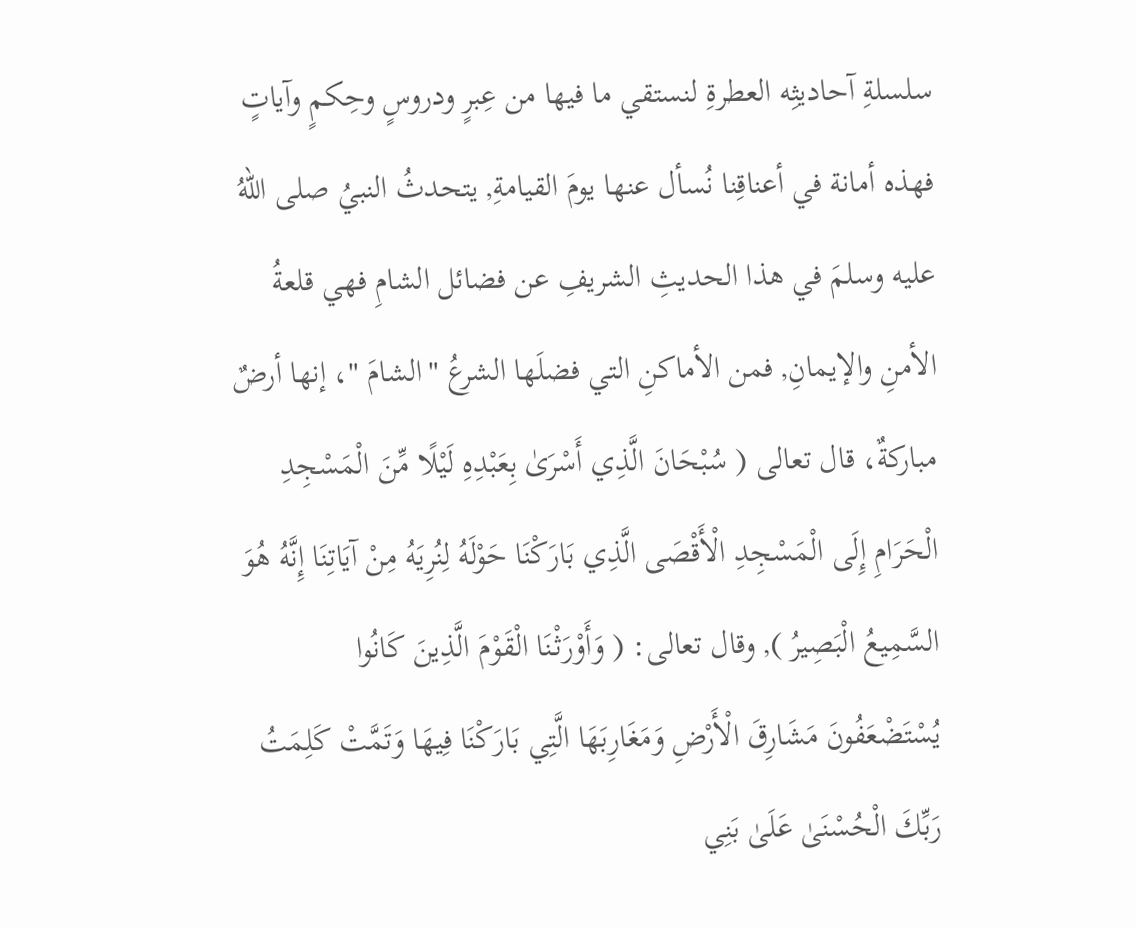سلسلةِ آحاديثِه العطرةِ لنستقي ما فيها من عِبرٍ ودروسٍ وحِكمٍ وآياتٍ فهذه أمانة في أعناقِنا نُسأل عنها يومَ القيامةِ, يتحدثُ النبيُ صلى اللهُ عليه وسلمَ في هذا الحديثِ الشريفِ عن فضائل الشامِ فهي قلعةُ الأمنِ والإيمانِ, فمن الأماكنِ التي فضلَها الشرعُ "الشامَ "، إنها أرضٌ مباركةٌ، قال تعالى ( سُبْحَانَ الَّذِي أَسْرَىٰ بِعَبْدِهِ لَيْلًا مِّنَ الْمَسْجِدِ الْحَرَامِ إِلَى الْمَسْجِدِ الْأَقْصَى الَّذِي بَارَكْنَا حَوْلَهُ لِنُرِيَهُ مِنْ آيَاتِنَا إِنَّهُ هُوَ السَّمِيعُ الْبَصِيرُ ), وقال تعالى: ( وَأَوْرَثْنَا الْقَوْمَ الَّذِينَ كَانُوا يُسْتَضْعَفُونَ مَشَارِقَ الْأَرْضِ وَمَغَارِبَهَا الَّتِي بَارَكْنَا فِيهَا وَتَمَّتْ كَلِمَتُ رَبِّكَ الْحُسْنَىٰ عَلَىٰ بَنِي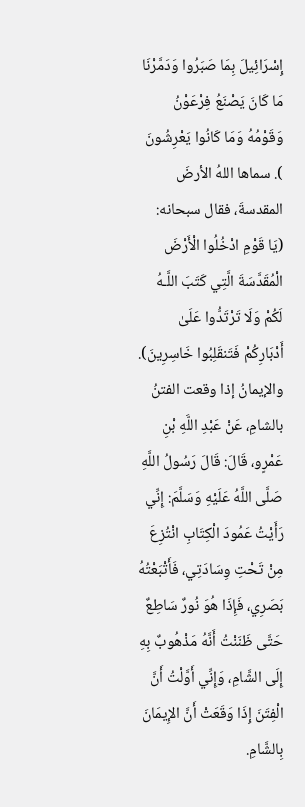إِسْرَائِيلَ بِمَا صَبَرُوا وَدَمَّرْنَا مَا كَانَ يَصْنَعُ فِرْعَوْنُ وَقَوْمُهُ وَمَا كَانُوا يَعْرِشُونَ ). سماها اللهُ الأرضَ المقدسةَ، فقال سبحانه: (يَا قَوْمِ ادْخُلُوا الْأَرْضَ الْمُقَدَّسَةَ الَّتِي كَتَبَ اللَّـهُ لَكُمْ وَلَا تَرْتَدُّوا عَلَىٰ أَدْبَارِكُمْ فَتَنقَلِبُوا خَاسِرِينَ). والإيمانُ إذا وقعت الفتنُ بالشامِ، عَنْ عَبْدِ اللَّهِ بْنِ عَمْرٍو، قَالَ: قَالَ رَسُولُ اللَّهِ صَلَّى اللَّهُ عَلَيْهِ وَسَلَّمَ: إِنِّي رَأَيْتُ عَمُودَ الْكِتَابِ انْتُزِعَ مِنْ تَحْتِ وِسَادَتِي، فَأَتْبَعْتُهُ بَصَرِي، فَإِذَا هُوَ نُورٌ سَاطِعٌ حَتَّى ظَنَنْتُ أَنَّهُ مَذْهُوبٌ بِهِ إِلَى الشَّامِ، وَإِنِّي أَوَّلْتُ أَنَّ الْفِتَنَ إِذَا وَقَعَتْ أَنَّ الإِيمَانَ بِالشَّامِ.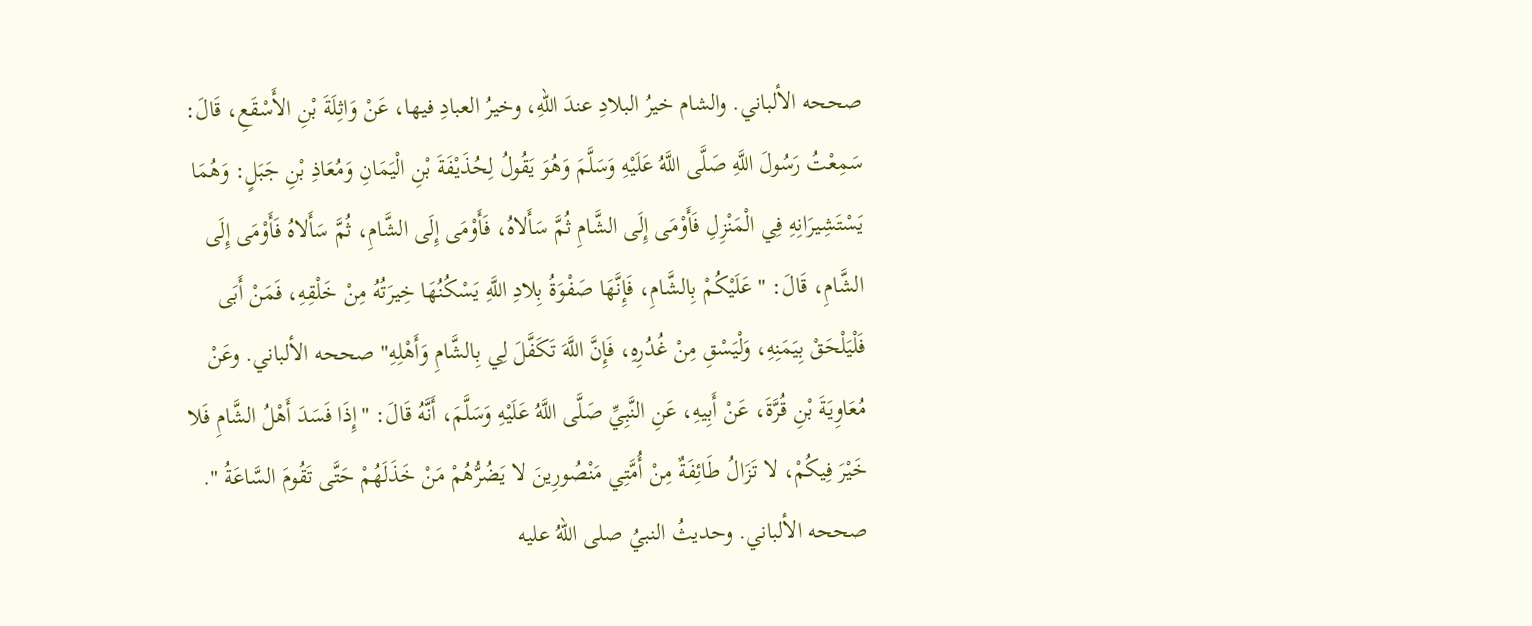صححه الألباني. والشام خيرُ البلادِ عندَ اللهِ، وخيرُ العبادِ فيها، عَنْ وَاثِلَةَ بْنِ الأَسْقَعِ، قَالَ: سَمِعْتُ رَسُولَ اللَّهِ صَلَّى اللَّهُ عَلَيْهِ وَسَلَّمَ وَهُوَ يَقُولُ لِحُذَيْفَةَ بْنِ الْيَمَانِ وَمُعَاذِ بْنِ جَبَلٍ: وَهُمَا يَسْتَشِيرَانِهِ فِي الْمَنْزِلِ فَأَوْمَى إِلَى الشَّامِ ثُمَّ سَأَلاهُ، فَأَوْمَى إِلَى الشَّامِ، ثُمَّ سَأَلاهُ فَأَوْمَى إِلَى الشَّامِ، قَالَ: "عَلَيْكُمْ بِالشَّامِ، فَإِنَّهَا صَفْوَةُ بِلادِ اللَّهِ يَسْكُنُهَا خِيرَتُهُ مِنْ خَلْقِهِ، فَمَنْ أَبَى فَلْيَلْحَقْ بِيَمَنِهِ، وَلْيَسْقِ مِنْ غُدُرِهِ، فَإِنَّ اللَّهَ تَكَفَّلَ لِي بِالشَّامِ وَأَهْلِهِ" صححه الألباني. وعَنْ مُعَاوِيَةَ بْنِ قُرَّةَ، عَنْ أَبِيهِ، عَنِ النَّبِيِّ صَلَّى اللَّهُ عَلَيْهِ وَسَلَّمَ، أَنَّهُ قَالَ: "إِذَا فَسَدَ أَهْلُ الشَّامِ فَلا خَيْرَ فِيكُمْ، لا تَزَالُ طَائِفَةٌ مِنْ أُمَّتِي مَنْصُورِينَ لا يَضُرُّهُمْ مَنْ خَذَلَهُمْ حَتَّى تَقُومَ السَّاعَةُ ". صححه الألباني. وحديثُ النبيُ صلى اللهُ عليه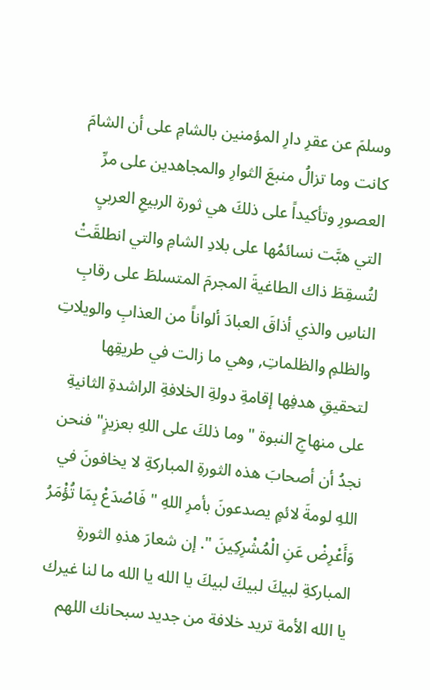وسلمَ عن عقرِ دارِ المؤمنين بالشامِ على أن الشامَ كانت وما تزالُ منبعَ الثوارِ والمجاهدين على مرِّ العصورِ وتأكيداً على ذلكَ هي ثورة الربيعِ العربيِ التي هبَّت نسائمُها على بلادِ الشامِ والتي انطلقَتْ لتُسقِطَ ذاك الطاغيةَ المجرمَ المتسلطَ على رقابِ الناسِ والذي أذاقَ العبادَ ألواناً من العذابِ والويلاتِ والظلمِ والظلماتِ, وهي ما زالت في طريقِها لتحقيقِ هدفِها إقامةِ دولةِ الخلافةِ الراشدةِ الثانيةِ على منهاجِ النبوة "وما ذلكَ على اللهِ بعزيزٍ" فنحن نجدُ أن أصحابَ هذه الثورةِ المباركةِ لا يخافونَ في اللهِ لومةَ لائمٍ يصدعونَ بأمرِ اللهِ " فَاصْدَعْ بِمَا تُؤْمَرُ وَأَعْرِضْ عَنِ الْمُشْرِكِينَ ". إن شعارَ هذهِ الثورةِ المباركةِ لبيكَ لبيكَ لبيكَ يا الله يا الله ما لنا غيرك يا الله الأمة تريد خلافة من جديد سبحانك اللهم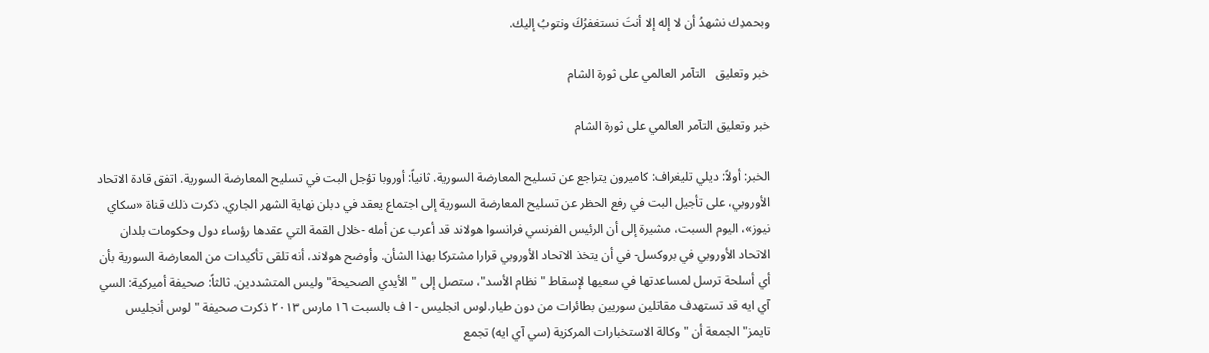وبحمدِك نشهدُ أن لا إله إلا أنتَ نستغفرُكَ ونتوبُ إليك.

خبر وتعليق   التآمر العالمي على ثورة الشام

خبر وتعليق التآمر العالمي على ثورة الشام

الخبر: أولاً: ديلي تليغراف: كاميرون يتراجع عن تسليح المعارضة السورية. ثانياً: أوروبا تؤجل البت في تسليح المعارضة السورية. اتفق قادة الاتحاد الأوروبي، على تأجيل البت في رفع الحظر عن تسليح المعارضة السورية إلى اجتماع يعقد في دبلن نهاية الشهر الجاري. ذكرت ذلك قناة «سكاي نيوز»، اليوم السبت، مشيرة إلى أن الرئيس الفرنسي فرانسوا هولاند قد أعرب عن أمله -خلال القمة التي عقدها رؤساء دول وحكومات بلدان الاتحاد الأوروبي في بروكسل- في أن يتخذ الاتحاد الأوروبي قرارا مشتركا بهذا الشأن. وأوضح هولاند، أنه تلقى تأكيدات من المعارضة السورية بأن أي أسلحة ترسل لمساعدتها في سعيها لإسقاط "نظام الأسد"، ستصل إلى "الأيدي الصحيحة" وليس المتشددين. ثالثاً: صحيفة أميركية: السي آي ايه قد تستهدف مقاتلين سوريين بطائرات من دون طيار.لوس انجليس - ا ف بالسبت ١٦ مارس ٢٠١٣ ذكرت صحيفة "لوس أنجليس تايمز" الجمعة أن "وكالة الاستخبارات المركزية (سي آي ايه) تجمع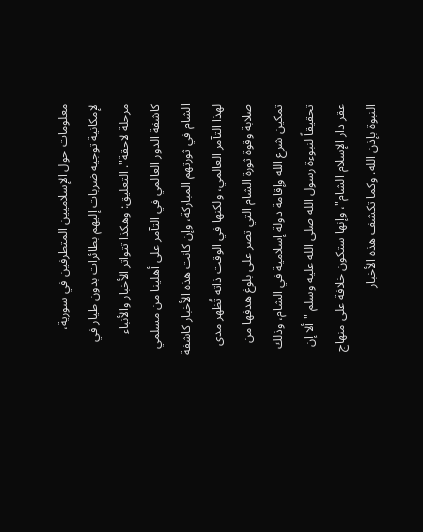معلومات حول الإسلاميين المتطرفين في سورية، لإمكانية توجيه ضربات إليهم بطائرات بدون طيار في مرحلة لاحقة". التعليق: وهكذا تتواتر الأخبار والأنباء كاشفة الدور العالمي في التآمر على أهلينا من مسلمي الشام في ثورتهم المباركة، وإن كانت هذه الأخبار كاشفة لهذا التآمر العالمي، ولكنها في الوقت ذاته تُظهر مدى صلابة وقوة ثورة الشام التي تصر على بلوغ هدفها من تمكين شرع الله وإقامة دولة إسلامية في الشام، وذلك تحقيقاً لنبوءة رسول الله صلى الله عليه وسلم "ألا إن عقر دار الإسلام الشام"، وإنها ستكون خلافة على منهاج النبوة بإذن الله. وكما تكشف هذه الأخبار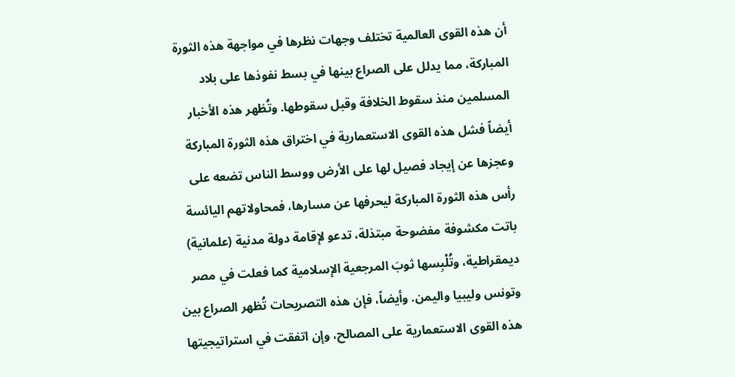أن هذه القوى العالمية تختلف وجهات نظرها في مواجهة هذه الثورة المباركة، مما يدلل على الصراع بينها في بسط نفوذها على بلاد المسلمين منذ سقوط الخلافة وقبل سقوطها. وتُظهر هذه الأخبار أيضاً فشل هذه القوى الاستعمارية في اختراق هذه الثورة المباركة وعجزها عن إيجاد فصيل لها على الأرض ووسط الناس تضعه على رأس هذه الثورة المباركة ليحرفها عن مسارها، فمحاولاتهم اليائسة باتت مكشوفة مفضوحة مبتذلة، تدعو لإقامة دولة مدنية (علمانية) ديمقراطية، وتُلْبِسها ثوبَ المرجعية الإسلامية كما فعلت في مصر وتونس وليبيا واليمن. وأيضاً، فإن هذه التصريحات تُظهر الصراع بين هذه القوى الاستعمارية على المصالح، وإن اتفقت في استراتيجيتها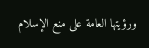ورؤيتها العامة على منع الإسلام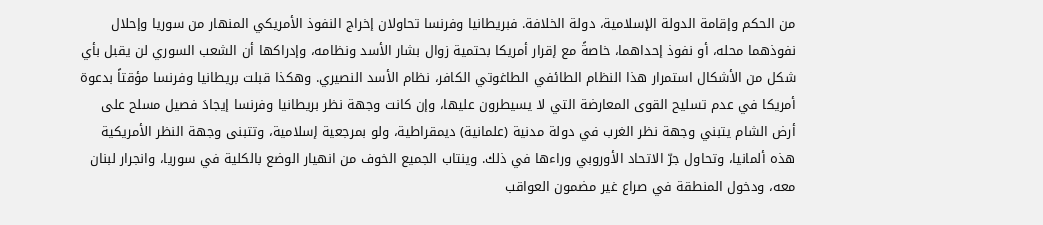من الحكم وإقامة الدولة الإسلامية، دولة الخلافة. فبريطانيا وفرنسا تحاولان إخراج النفوذ الأمريكي المنهار من سوريا وإحلال نفوذهما محله، أو نفوذ إحداهما، خاصةً مع إقرار أمريكا بحتمية زوال بشار الأسد ونظامه، وإدراكها أن الشعب السوري لن يقبل بأي شكل من الأشكال استمرار هذا النظام الطائفي الطاغوتي الكافر، نظام الأسد النصيري. وهكذا قبلت بريطانيا وفرنسا مؤقتاً بدعوة أمريكا في عدم تسليح القوى المعارضة التي لا يسيطرون عليها، وإن كانت وجهة نظر بريطانيا وفرنسا إيجادَ فصيل مسلح على أرض الشام يتبني وجهة نظر الغرب في دولة مدنية (علمانية) ديمقراطية، ولو بمرجعية إسلامية، وتتبنى وجهة النظر الأمريكية هذه ألمانيا، وتحاول جرّ الاتحاد الأوروبي وراءها في ذلك. وينتاب الجميع الخوف من انهيار الوضع بالكلية في سوريا، وانجرار لبنان معه، ودخول المنطقة في صراع غير مضمون العواقب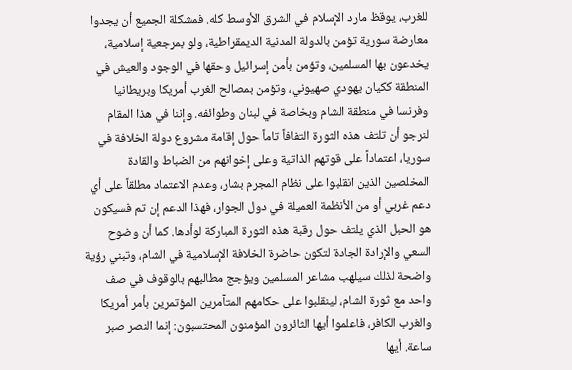للغرب، يوقظ مارد الإسلام في الشرق الأوسط كله. فمشكلة الجميع أن يجدوا معارضة سورية تؤمن بالدولة المدنية الديمقراطية، ولو بمرجعية إسلامية، يخدعون بها المسلمين، وتؤمن بأمن إسرائيل وحقها في الوجود والعيش في المنطقة ككيان يهودي صهيوني، وتؤمن بمصالح الغرب أمريكا وبريطانيا وفرنسا في منطقة الشام وبخاصة في لبنان وطوائفه. وإننا في هذا المقام لنرجو أن تلتف هذه الثورة التفافاً تاماً حول إقامة مشروع دولة الخلافة في سوريا، اعتماداً على قوتهم الذاتية وعلى إخوانهم من الضباط والقادة المخلصين الذين انقلبوا على نظام المجرم بشار، وعدم الاعتماد مطلقاً على أي دعم غربي أو من الأنظمة العميلة في دول الجوار، فهذا الدعم إن تم فسيكون هو الحبل الذي يلتف حول رقبة هذه الثورة المباركة لوأدها. كما أن وضوح السعي والإرادة الجادة لتكون حاضرة الخلافة الإسلامية في الشام، وتبني رؤية واضحة لذلك سيلهب مشاعر المسلمين ويؤجج مطالبهم بالوقوف في صف واحد مع ثورة الشام، لينقلبوا على حكامهم المتآمرين المؤتمرين بأمر أمريكا والغرب الكافر، فاعلموا أيها الثائرون المؤمنون المحتسبون: إنما النصر صبر ساعة. أيها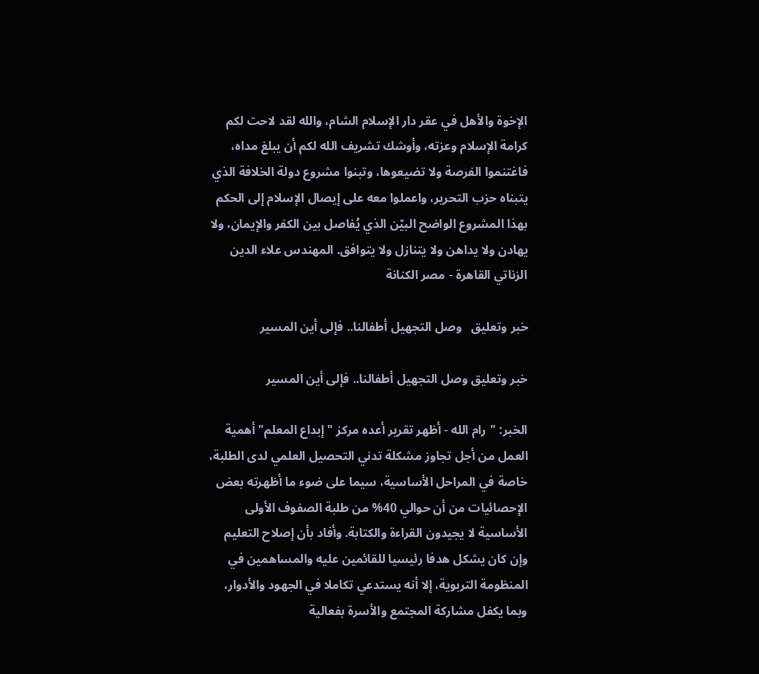الإخوة والأهل في عقر دار الإسلام الشام، والله لقد لاحت لكم كرامة الإسلام وعزته، وأوشك تشريف الله لكم أن يبلغ مداه، فاغتنموا الفرصة ولا تضيعوها، وتبنوا مشروع دولة الخلافة الذي يتبناه حزب التحرير، واعملوا معه على إيصال الإسلام إلى الحكم بهذا المشروع الواضح البيّن الذي يُفاصل بين الكفر والإيمان، ولا يهادن ولا يداهن ولا يتنازل ولا يتوافق. المهندس علاء الدين الزناتي القاهرة - مصر الكنانة

خبر وتعليق   وصل التجهيل أطفالنا.. فإلى أين المسير

خبر وتعليق وصل التجهيل أطفالنا.. فإلى أين المسير

الخبر: "رام الله - أظهر تقرير أعده مركز "إبداع المعلم" أهمية العمل من أجل تجاوز مشكلة تدني التحصيل العلمي لدى الطلبة، خاصة في المراحل الأساسية، سيما على ضوء ما أظهرته بعض الإحصائيات من أن حوالي 40% من طلبة الصفوف الأولى الأساسية لا يجيدون القراءة والكتابة. وأفاد بأن إصلاح التعليم وإن كان يشكل هدفا رئيسيا للقائمين عليه والمساهمين في المنظومة التربوية، إلا أنه يستدعي تكاملا في الجهود والأدوار، وبما يكفل مشاركة المجتمع والأسرة بفعالية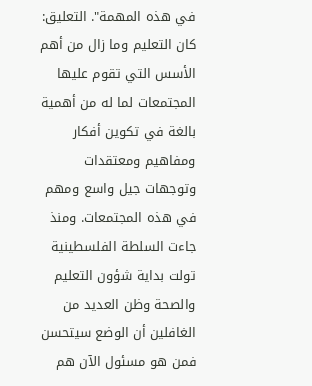في هذه المهمة". التعليق: كان التعليم وما زال من أهم الأسس التي تقوم عليها المجتمعات لما له من أهمية بالغة في تكوين أفكار ومفاهيم ومعتقدات وتوجهات جيل واسع ومهم في هذه المجتمعات. ومنذ جاءت السلطة الفلسطينية تولت بداية شؤون التعليم والصحة وظن العديد من الغافلين أن الوضع سيتحسن فمن هو مسئول الآن هم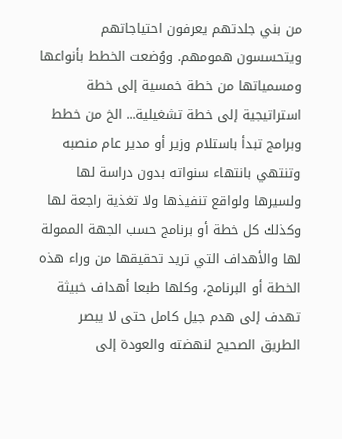من بني جلدتهم يعرفون احتياجاتهم ويتحسسون همومهم. ووُضعت الخطط بأنواعها ومسمياتها من خطة خمسية إلى خطة استراتيجية إلى خطة تشغيلية... الخ من خطط وبرامج تبدأ باستلام وزير أو مدير عام منصبه وتنتهي بانتهاء سنواته بدون دراسة لها ولسيرها ولواقع تنفيذها ولا تغذية راجعة لها وكذلك كل خطة أو برنامج حسب الجهة الممولة لها والأهداف التي تريد تحقيقها من وراء هذه الخطة أو البرنامج، وكلها طبعا أهداف خبيثة تهدف إلى هدم جيل كامل حتى لا يبصر الطريق الصحيح لنهضته والعودة إلى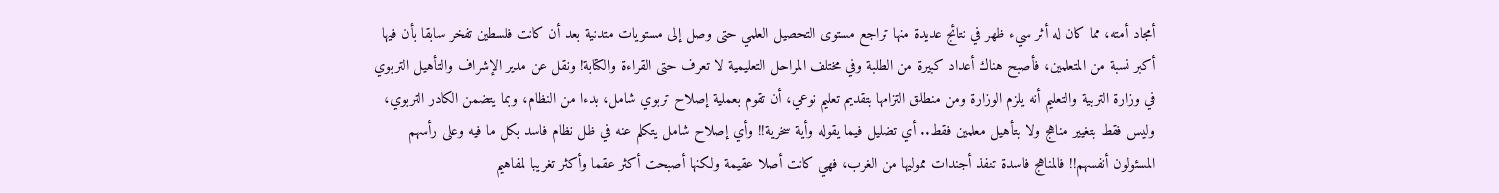أمجاد أمته، مما كان له أثر سيء ظهر في نتائج عديدة منها تراجع مستوى التحصيل العلمي حتى وصل إلى مستويات متدنية بعد أن كانت فلسطين تفخر سابقا بأن فيها أكبر نسبة من المتعلمين، فأصبح هناك أعداد كبيرة من الطلبة وفي مختلف المراحل التعليمية لا تعرف حتى القراءة والكتابة! ونقل عن مدير الإشراف والتأهيل التربوي في وزارة التربية والتعليم أنه يلزم الوزارة ومن منطلق التزامها بتقديم تعليم نوعي، أن تقوم بعملية إصلاح تربوي شامل، بدءا من النظام، وبما يتضمن الكادر التربوي، وليس فقط بتغيير مناهج ولا بتأهيل معلمين فقط.. أي تضليل فيما يقوله وأية سخرية!! وأي إصلاح شامل يتكلم عنه في ظل نظام فاسد بكل ما فيه وعلى رأسهم المسئولون أنفسهم!! فالمناهج فاسدة تنفذ أجندات مموليها من الغرب، فهي كانت أصلا عقيمة ولكنها أصبحت أكثر عقما وأكثر تغريبا لمفاهيم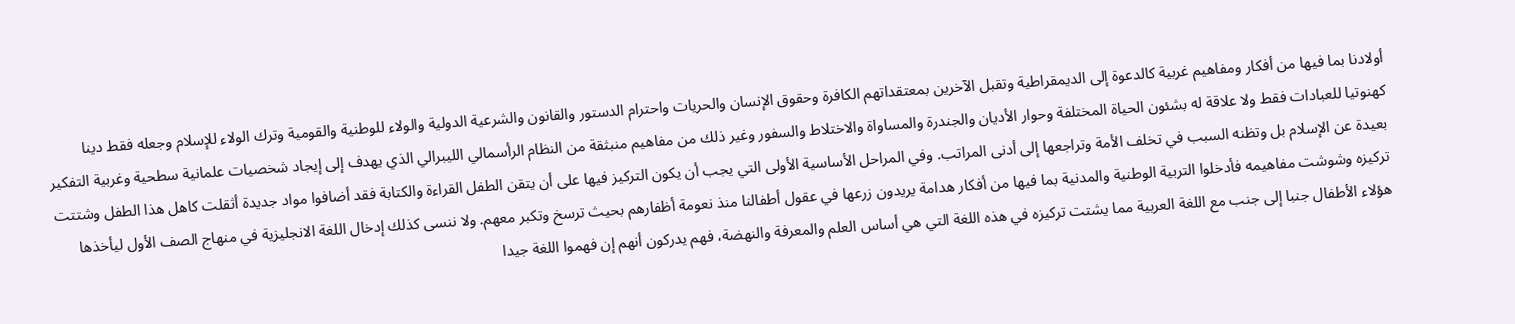أولادنا بما فيها من أفكار ومفاهيم غربية كالدعوة إلى الديمقراطية وتقبل الآخرين بمعتقداتهم الكافرة وحقوق الإنسان والحريات واحترام الدستور والقانون والشرعية الدولية والولاء للوطنية والقومية وترك الولاء للإسلام وجعله فقط دينا كهنوتيا للعبادات فقط ولا علاقة له بشئون الحياة المختلفة وحوار الأديان والجندرة والمساواة والاختلاط والسفور وغير ذلك من مفاهيم منبثقة من النظام الرأسمالي الليبرالي الذي يهدف إلى إيجاد شخصيات علمانية سطحية وغربية التفكير بعيدة عن الإسلام بل وتظنه السبب في تخلف الأمة وتراجعها إلى أدنى المراتب. وفي المراحل الأساسية الأولى التي يجب أن يكون التركيز فيها على أن يتقن الطفل القراءة والكتابة فقد أضافوا مواد جديدة أثقلت كاهل هذا الطفل وشتتت تركيزه وشوشت مفاهيمه فأدخلوا التربية الوطنية والمدنية بما فيها من أفكار هدامة يريدون زرعها في عقول أطفالنا منذ نعومة أظفارهم بحيث ترسخ وتكبر معهم. ولا ننسى كذلك إدخال اللغة الانجليزية في منهاج الصف الأول ليأخذها هؤلاء الأطفال جنبا إلى جنب مع اللغة العربية مما يشتت تركيزه في هذه اللغة التي هي أساس العلم والمعرفة والنهضة، فهم يدركون أنهم إن فهموا اللغة جيدا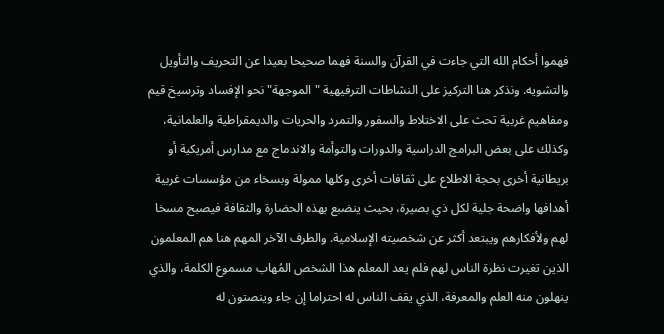فهموا أحكام الله التي جاءت في القرآن والسنة فهما صحيحا بعيدا عن التحريف والتأويل والتشويه. ونذكر هنا التركيز على النشاطات الترفيهية "الموجهة" نحو الإفساد وترسيخ قيم ومفاهيم غربية تحث على الاختلاط والسفور والتمرد والحريات والديمقراطية والعلمانية، وكذلك على بعض البرامج الدراسية والدورات والتوأمة والاندماج مع مدارس أمريكية أو بريطانية أخرى بحجة الاطلاع على ثقافات أخرى وكلها ممولة وبسخاء من مؤسسات غربية أهدافها واضحة جلية لكل ذي بصيرة، بحيث ينضبع بهذه الحضارة والثقافة فيصبح مسخا لهم ولأفكارهم ويبتعد أكثر عن شخصيته الإسلامية. والطرف الآخر المهم هنا هم المعلمون الذين تغيرت نظرة الناس لهم فلم يعد المعلم هذا الشخص المُهاب مسموع الكلمة، والذي ينهلون منه العلم والمعرفة، الذي يقف الناس له احتراما إن جاء وينصتون له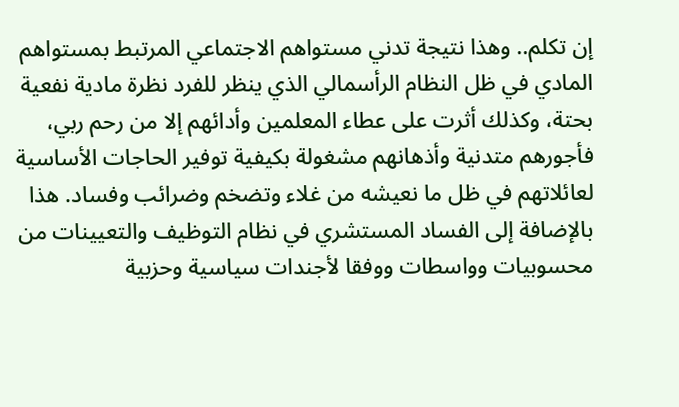إن تكلم.. وهذا نتيجة تدني مستواهم الاجتماعي المرتبط بمستواهم المادي في ظل النظام الرأسمالي الذي ينظر للفرد نظرة مادية نفعية بحتة، وكذلك أثرت على عطاء المعلمين وأدائهم إلا من رحم ربي، فأجورهم متدنية وأذهانهم مشغولة بكيفية توفير الحاجات الأساسية لعائلاتهم في ظل ما نعيشه من غلاء وتضخم وضرائب وفساد. هذا بالإضافة إلى الفساد المستشري في نظام التوظيف والتعيينات من محسوبيات وواسطات ووفقا لأجندات سياسية وحزبية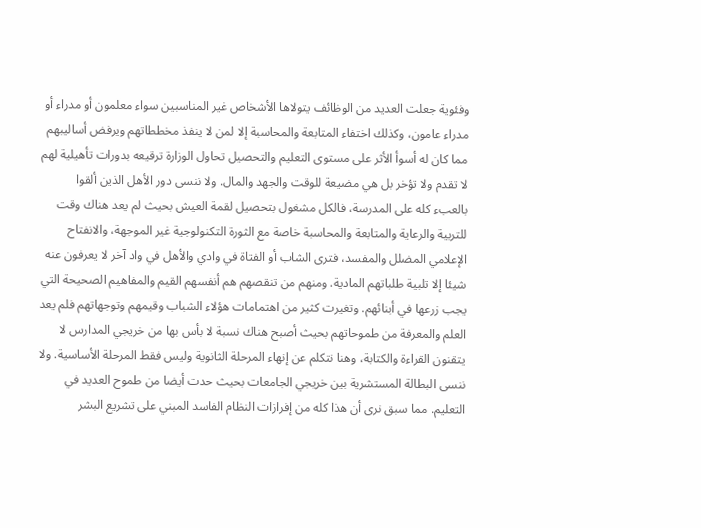وفئوية جعلت العديد من الوظائف يتولاها الأشخاص غير المناسبين سواء معلمون أو مدراء أو مدراء عامون، وكذلك اختفاء المتابعة والمحاسبة إلا لمن لا ينفذ مخططاتهم ويرفض أساليبهم مما كان له أسوأ الأثر على مستوى التعليم والتحصيل تحاول الوزارة ترقيعه بدورات تأهيلية لهم لا تقدم ولا تؤخر بل هي مضيعة للوقت والجهد والمال. ولا ننسى دور الأهل الذين ألقوا بالعبء كله على المدرسة، فالكل مشغول بتحصيل لقمة العيش بحيث لم يعد هناك وقت للتربية والرعاية والمتابعة والمحاسبة خاصة مع الثورة التكنولوجية غير الموجهة، والانفتاح الإعلامي المضلل والمفسد، فترى الشاب أو الفتاة في وادي والأهل في واد آخر لا يعرفون عنه شيئا إلا تلبية طلباتهم المادية. ومنهم من تنقصهم هم أنفسهم القيم والمفاهيم الصحيحة التي يجب زرعها في أبنائهم. وتغيرت كثير من اهتمامات هؤلاء الشباب وقيمهم وتوجهاتهم فلم يعد العلم والمعرفة من طموحاتهم بحيث أصبح هناك نسبة لا بأس بها من خريجي المدارس لا يتقنون القراءة والكتابة، وهنا نتكلم عن إنهاء المرحلة الثانوية وليس فقط المرحلة الأساسية. ولا ننسى البطالة المستشرية بين خريجي الجامعات بحيث حدت أيضا من طموح العديد في التعليم. مما سبق نرى أن هذا كله من إفرازات النظام الفاسد المبني على تشريع البشر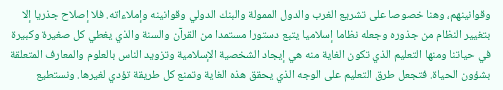وقوانينهم، وهنا خصوصا على تشريع الغرب والدول الممولة والبنك الدولي وقوانينه وإملاءاته. فلا إصلاح جذريا إلا بتغيير النظام من جذوره وجعله نظاما إسلاميا يتبع دستورا مستمدا من القرآن والسنة والذي يغطي كل صغيرة وكبيرة في حياتنا ومنها التعليم الذي تكون الغاية منه هي إيجاد الشخصية الإسلامية وتزويد الناس بالعلوم والمعارف المتعلقة بشؤون الحياة. فتجعل طرق التعليم على الوجه الذي يحقق هذه الغاية وتمنع كل طريقة تؤدي لغيرها. ونستطيع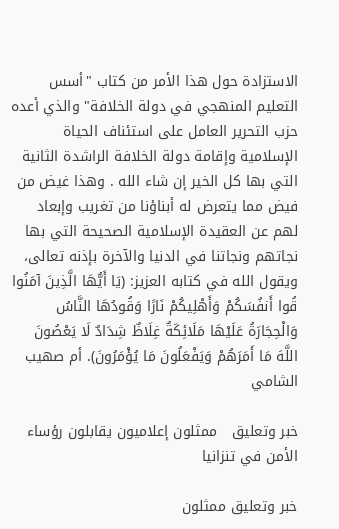الاستزادة حول هذا الأمر من كتاب "أسس التعليم المنهجي في دولة الخلافة" والذي أعده حزب التحرير العامل على استئناف الحياة الإسلامية وإقامة دولة الخلافة الراشدة الثانية التي بها كل الخير إن شاء الله . وهذا غيض من فيض مما يتعرض له أبناؤنا من تغريب وإبعاد لهم عن العقيدة الإسلامية الصحيحة التي بها نجاتهم ونجاتنا في الدنيا والآخرة بإذنه تعالى، ويقول الله في كتابه العزيز: (يَا أَيُّهَا الَّذِينَ آمَنُوا قُوا أَنفُسَكُمْ وَأَهْلِيكُمْ نَارًا وَقُودُهَا النَّاسُ وَالْحِجَارَةُ عَلَيْهَا مَلَائِكَةٌ غِلَاظٌ شِدَادٌ لَا يَعْصُونَ اللَّهَ مَا أَمَرَهُمْ وَيَفْعَلُونَ مَا يُؤْمَرُونَ). أم صهيب الشامي

خبر وتعليق   ممثلون إعلاميون يقابلون رؤساء الأمن في تنزانيا

خبر وتعليق ممثلون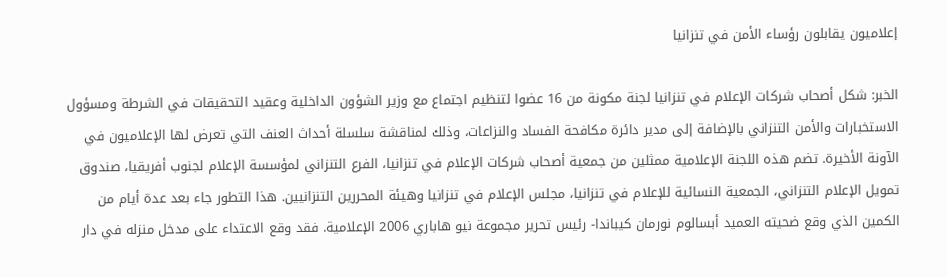إعلاميون يقابلون رؤساء الأمن في تنزانيا

الخبر: شكل أصحاب شركات الإعلام في تنزانيا لجنة مكونة من 16 عضوا لتنظيم اجتماع مع وزير الشؤون الداخلية وعقيد التحقيقات في الشرطة ومسؤول الاستخبارات والأمن التنزاني بالإضافة إلى مدير دائرة مكافحة الفساد والنزاعات، وذلك لمناقشة سلسلة أحداث العنف التي تعرض لها الإعلاميون في الآونة الأخيرة. تضم هذه اللجنة الإعلامية ممثلين من جمعية أصحاب شركات الإعلام في تنزانيا، الفرع التنزاني لمؤسسة الإعلام لجنوب أفريقيا، صندوق تمويل الإعلام التنزاني، الجمعية النسائية للإعلام في تنزانيا، مجلس الإعلام في تنزانيا وهيئة المحررين التنزانيين. هذا التطور جاء بعد عدة أيام من الكمين الذي وقع ضحيته العميد أبسالوم نورمان كيباندا- رئيس تحرير مجموعة نيو هاباري 2006 الإعلامية. فقد وقع الاعتداء على مدخل منزله في دار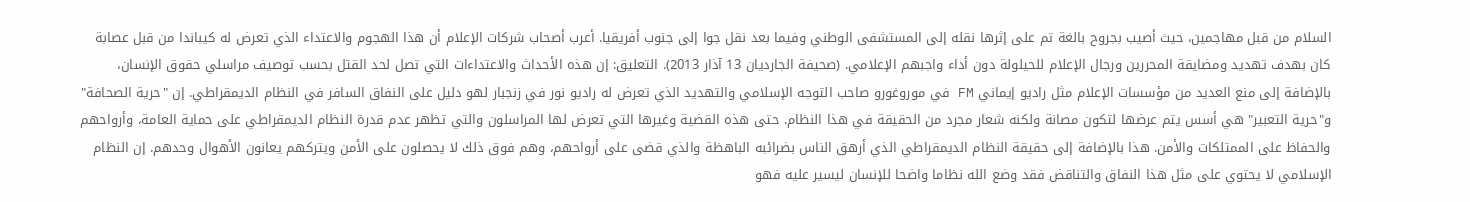السلام من قبل مهاجمين، حيث أصيب بجروح بالغة تم على إثرها نقله إلى المستشفى الوطني وفيما بعد نقل جوا إلى جنوب أفريقيا. أعرب أصحاب شركات الإعلام أن هذا الهجوم والاعتداء الذي تعرض له كيباندا من قبل عصابة كان بهدف تهديد ومضايقة المحررين ورجال الإعلام للحيلولة دون أداء واجبهم الإعلامي. (صحيفة الجارديان 13 آذار 2013). التعليق: إن هذه الأحداث والاعتداءات التي تصل لحد القتل بحسب توصيف مراسلي حقوق الإنسان، بالإضافة إلى منع العديد من مؤسسات الإعلام مثل راديو إيماني FM في موروغورو صاحب التوجه الإسلامي والتهديد الذي تعرض له راديو نور في زنجبار لهو دليل على النفاق السافر في النظام الديمقراطي. إن "حرية الصحافة" و"حرية التعبير" هي أسس يتم عرضها لتكون مصانة ولكنه شعار مجرد من الحقيقة في هذا النظام. حتى هذه القضية وغيرها التي تعرض لها المراسلون والتي تظهر عدم قدرة النظام الديمقراطي على حماية العامة، وأرواحهم والحفاظ على الممتلكات والأمن. هذا بالإضافة إلى حقيقة النظام الديمقراطي الذي أرهق الناس بضرائبه الباهظة والذي قضى على أرواحهم، وهم فوق ذلك لا يحصلون على الأمن ويتركهم يعانون الأهوال وحدهم. إن النظام الإسلامي لا يحتوي على مثل هذا النفاق والتناقض فقد وضع الله نظاما واضحا للإنسان ليسير عليه فهو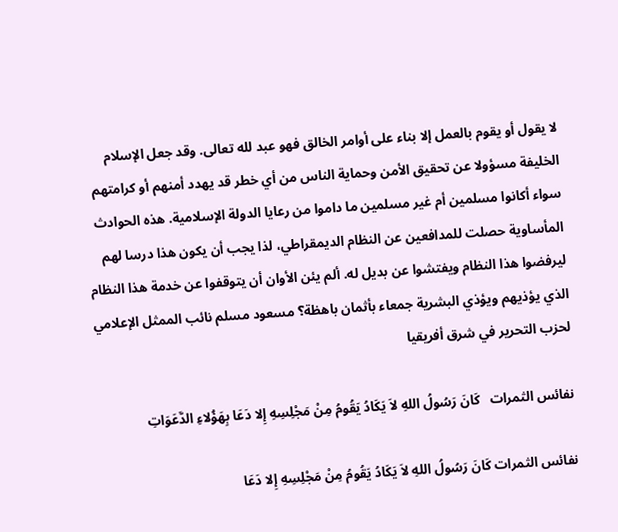لا يقول أو يقوم بالعمل إلا بناء على أوامر الخالق فهو عبد لله تعالى. وقد جعل الإسلام الخليفة مسؤولا عن تحقيق الأمن وحماية الناس من أي خطر قد يهدد أمنهم أو كرامتهم سواء أكانوا مسلمين أم غير مسلمين ما داموا من رعايا الدولة الإسلامية. هذه الحوادث المأساوية حصلت للمدافعين عن النظام الديمقراطي، لذا يجب أن يكون هذا درسا لهم ليرفضوا هذا النظام ويفتشوا عن بديل له. ألم يئن الأوان أن يتوقفوا عن خدمة هذا النظام الذي يؤذيهم ويؤذي البشرية جمعاء بأثمان باهظة؟ مسعود مسلم نائب الممثل الإعلامي لحزب التحرير في شرق أفريقيا

نفائس الثمرات   كَانَ رَسُولُ اللهِ لاَ يَكَادُ يَقُومُ مِنْ مَجْلِسِهِ إِلا دَعَا بِهَؤُلاءِ الدَّعَوَاتِ

نفائس الثمرات كَانَ رَسُولُ اللهِ لاَ يَكَادُ يَقُومُ مِنْ مَجْلِسِهِ إِلا دَعَا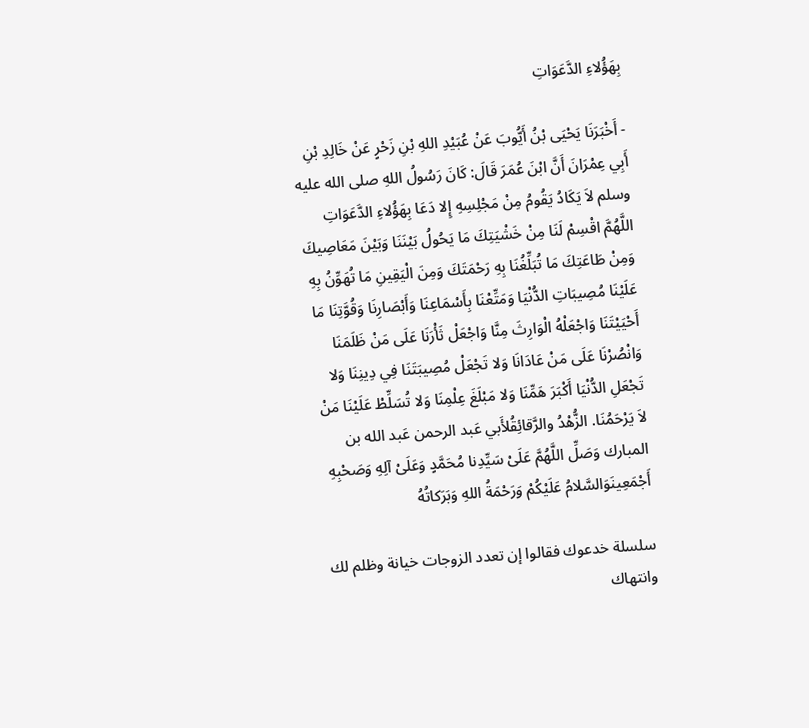بِهَؤُلاءِ الدَّعَوَاتِ

- أَخْبَرَنَا يَحْيَى بْنُ أَيُّوبَ عَنْ عُبَيْدِ اللهِ بْنِ زَحْرٍ عَنْ خَالِدِ بْنِ أَبِي عِمْرَانَ أَنَّ ابْنَ عُمَرَ قَالَ: كَانَ رَسُولُ اللهِ صلى الله عليه وسلم لاَ يَكَادُ يَقُومُ مِنْ مَجْلِسِهِ إِلا دَعَا بِهَؤُلاءِ الدَّعَوَاتِ اللَّهُمَّ اقْسِمْ لَنَا مِنْ خَشْيَتِكَ مَا يَحُولُ بَيْنَنَا وَبَيْنَ مَعَاصِيكَ وَمِنْ طَاعَتِكَ مَا تُبَلِّغُنَا بِهِ رَحْمَتَكَ وَمِنَ الْيَقِينِ مَا تُهَوِّنُ بِهِ عَلَيْنَا مُصِيبَاتِ الدُّنْيَا وَمَتِّعْنَا بِأَسْمَاعِنَا وَأَبْصَارِنَا وَقُوَّتِنَا مَا أَحْيَيْتَنَا وَاجْعَلْهُ الْوَارِثَ مِنَّا وَاجْعَلْ ثَأْرَنَا عَلَى مَنْ ظَلَمَنَا وَانْصُرْنَا عَلَى مَنْ عَادَانَا وَلا تَجْعَلْ مُصِيبَتَنَا فِي دِينِنَا وَلا تَجْعَلِ الدُّنْيَا أَكْبَرَ هَمِّنَا وَلا مَبْلَغَ عِلْمِنَا وَلا تُسَلِّطْ عَلَيْنَا مَنْ لاَ يَرْحَمُنَا. الزُّهْدُ والرَّقائِقُلأَبي عَبد الرحمن عَبد الله بن المبارك وَصَلِّ اللَّهُمَّ عَلَىْ سَيِّدِنا مُحَمَّدٍ وَعَلَىْ آلِهِ وَصَحْبِهِ أَجْمَعِينَوَالسَّلامُ عَلَيْكُمْ وَرَحْمَةُ اللهِ وَبَرَكاتُهُ

سلسلة خدعوك فقالوا إن تعدد الزوجات خيانة وظلم لك وانتهاك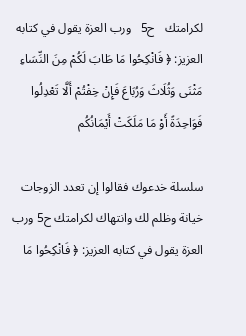لكرامتك   ح5   ورب العزة يقول في كتابه العزيز: ﴿ فَانْكِحُوا مَا طَابَ لَكُمْ مِنَ النِّسَاءِ مَثْنَى وَثُلَاثَ وَرُبَاعَ فَإِنْ خِفْتُمْ أَلَّا تَعْدِلُوا فَوَاحِدَةً أَوْ مَا مَلَكَتْ أَيْمَانُكُم

سلسلة خدعوك فقالوا إن تعدد الزوجات خيانة وظلم لك وانتهاك لكرامتك ح5 ورب العزة يقول في كتابه العزيز: ﴿ فَانْكِحُوا مَا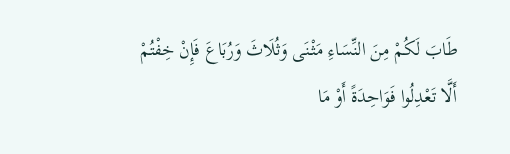طَابَ لَكُمْ مِنَ النِّسَاءِ مَثْنَى وَثُلَاثَ وَرُبَاعَ فَإِنْ خِفْتُمْ أَلَّا تَعْدِلُوا فَوَاحِدَةً أَوْ مَا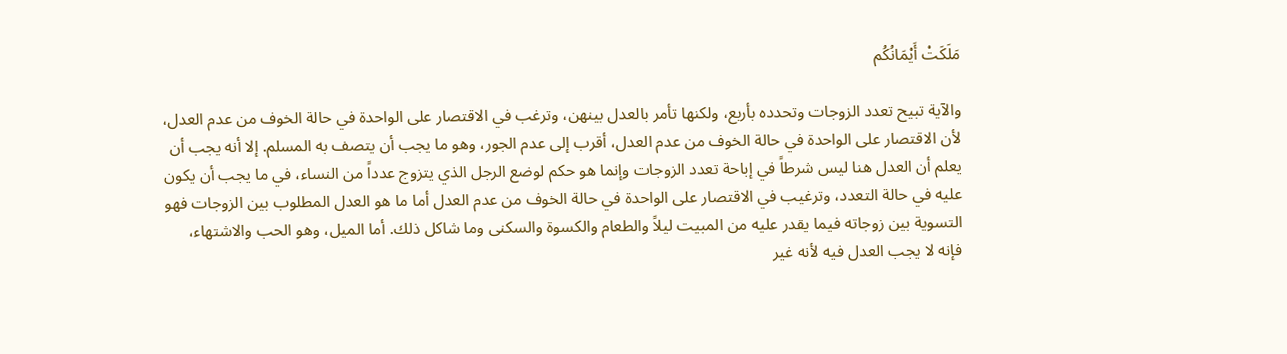مَلَكَتْ أَيْمَانُكُم

والآية تبيح تعدد الزوجات وتحدده بأربع، ولكنها تأمر بالعدل بينهن، وترغب في الاقتصار على الواحدة في حالة الخوف من عدم العدل، لأن الاقتصار على الواحدة في حالة الخوف من عدم العدل، أقرب إلى عدم الجور، وهو ما يجب أن يتصف به المسلم. إلا أنه يجب أن يعلم أن العدل هنا ليس شرطاً في إباحة تعدد الزوجات وإنما هو حكم لوضع الرجل الذي يتزوج عدداً من النساء، في ما يجب أن يكون عليه في حالة التعدد، وترغيب في الاقتصار على الواحدة في حالة الخوف من عدم العدل أما ما هو العدل المطلوب بين الزوجات فهو التسوية بين زوجاته فيما يقدر عليه من المبيت ليلاً والطعام والكسوة والسكنى وما شاكل ذلك. أما الميل، وهو الحب والاشتهاء، فإنه لا يجب العدل فيه لأنه غير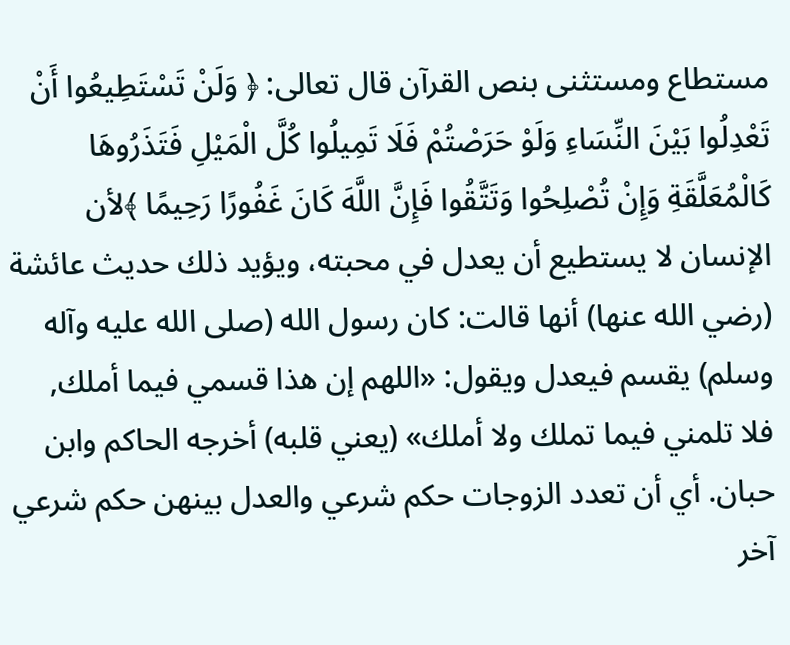مستطاع ومستثنى بنص القرآن قال تعالى: ﴿ وَلَنْ تَسْتَطِيعُوا أَنْ تَعْدِلُوا بَيْنَ النِّسَاءِ وَلَوْ حَرَصْتُمْ فَلَا تَمِيلُوا كُلَّ الْمَيْلِ فَتَذَرُوهَا كَالْمُعَلَّقَةِ وَإِنْ تُصْلِحُوا وَتَتَّقُوا فَإِنَّ اللَّهَ كَانَ غَفُورًا رَحِيمًا ﴾لأن الإنسان لا يستطيع أن يعدل في محبته، ويؤيد ذلك حديث عائشة (رضي الله عنها) أنها قالت: كان رسول الله (صلى الله عليه وآله وسلم) يقسم فيعدل ويقول: «اللهم إن هذا قسمي فيما أملك, فلا تلمني فيما تملك ولا أملك» (يعني قلبه) أخرجه الحاكم وابن حبان. أي أن تعدد الزوجات حكم شرعي والعدل بينهن حكم شرعي آخر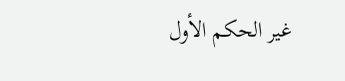غير الحكم الأول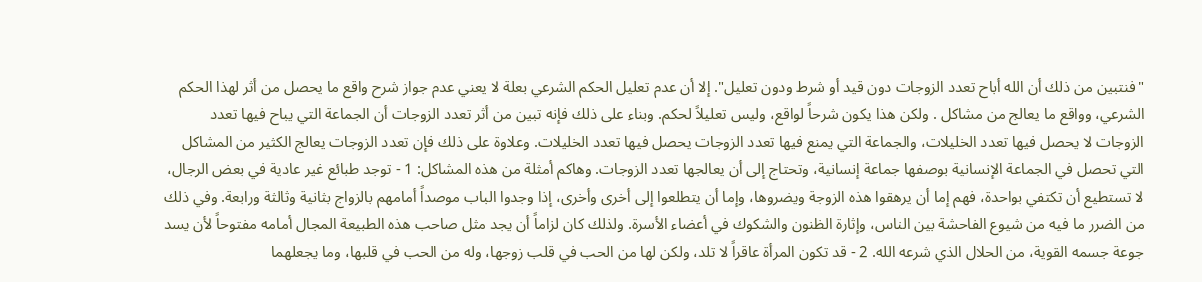"فنتبين من ذلك أن الله أباح تعدد الزوجات دون قيد أو شرط ودون تعليل". إلا أن عدم تعليل الحكم الشرعي بعلة لا يعني عدم جواز شرح واقع ما يحصل من أثر لهذا الحكم الشرعي، وواقع ما يعالج من مشاكل . ولكن هذا يكون شرحاً لواقع، وليس تعليلاً لحكم. وبناء على ذلك فإنه تبين من أثر تعدد الزوجات أن الجماعة التي يباح فيها تعدد الزوجات لا يحصل فيها تعدد الخليلات، والجماعة التي يمنع فيها تعدد الزوجات يحصل فيها تعدد الخليلات. وعلاوة على ذلك فإن تعدد الزوجات يعالج الكثير من المشاكل التي تحصل في الجماعة الإنسانية بوصفها جماعة إنسانية، وتحتاج إلى أن يعالجها تعدد الزوجات. وهاكم أمثلة من هذه المشاكل: 1 - توجد طبائع غير عادية في بعض الرجال، لا تستطيع أن تكتفي بواحدة، فهم إما أن يرهقوا هذه الزوجة ويضروها، وإما أن يتطلعوا إلى أخرى وأخرى، إذا وجدوا الباب موصداً أمامهم بالزواج بثانية وثالثة ورابعة. وفي ذلك من الضرر ما فيه من شيوع الفاحشة بين الناس، وإثارة الظنون والشكوك في أعضاء الأسرة. ولذلك كان لزاماً أن يجد مثل صاحب هذه الطبيعة المجال أمامه مفتوحاً لأن يسد جوعة جسمه القوية، من الحلال الذي شرعه الله. 2 - قد تكون المرأة عاقراً لا تلد، ولكن لها من الحب في قلب زوجها، وله من الحب في قلبها، وما يجعلهما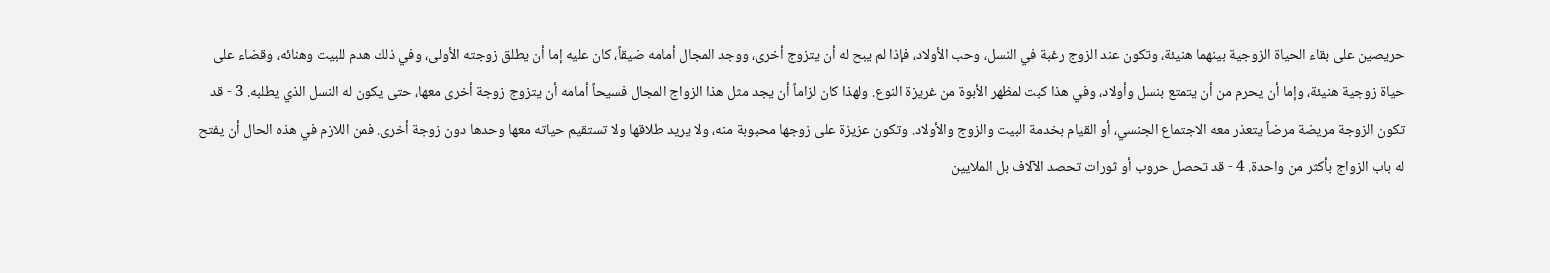حريصين على بقاء الحياة الزوجية بينهما هنيئة، وتكون عند الزوج رغبة في النسل، وحب الأولاد، فإذا لم يبح له أن يتزوج أخرى، ووجد المجال أمامه ضيقاً، كان عليه إما أن يطلق زوجته الأولى، وفي ذلك هدم للبيت وهنائه، وقضاء على حياة زوجية هنيئة، وإما أن يحرم من أن يتمتع بنسل وأولاد، وفي هذا كبت لمظهر الأبوة من غريزة النوع. ولهذا كان لزاماً أن يجد مثل هذا الزواج المجال فسيحاً أمامه أن يتزوج زوجة أخرى معها، حتى يكون له النسل الذي يطلبه. 3 - قد تكون الزوجة مريضة مرضاً يتعذر معه الاجتماع الجنسي، أو القيام بخدمة البيت والزوج والأولاد. وتكون عزيزة على زوجها محبوبة منه، ولا يريد طلاقها ولا تستقيم حياته معها وحدها دون زوجة أخرى. فمن اللازم في هذه الحال أن يفتح له باب الزواج بأكثر من واحدة. 4 - قد تحصل حروب أو ثورات تحصد الآلاف بل الملايين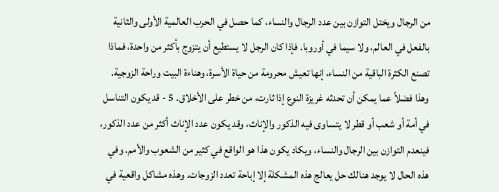من الرجال ويختل التوازن بين عدد الرجال والنساء، كما حصل في الحرب العالمية الأولى والثانية بالفعل في العالم، ولا سيما في أوروبا. فإذا كان الرجل لا يستطيع أن يتزوج بأكثر من واحدة، فماذا تصنع الكثرة الباقية من النساء، إنها تعيش محرومة من حياة الأسرة، وهناءة البيت وراحة الزوجية. وهذا فضلاً عما يمكن أن تحدثه غريزة النوع إذا ثارت، من خطر على الأخلاق. 5 - قد يكون التناسل في أمة أو شعب أو قطر لا يتساوى فيه الذكور والإناث، وقد يكون عدد الإناث أكثر من عدد الذكور، فينعدم التوازن بين الرجال والنساء، ويكاد يكون هذا هو الواقع في كثير من الشعوب والأمم. وفي هذه الحال لا يوجد هنالك حل يعالج هذه المشكلة إلا إباحة تعدد الزوجات. وهذه مشاكل واقعية في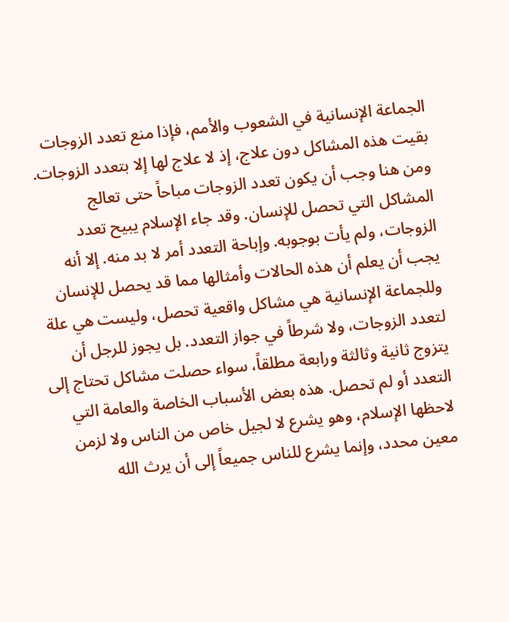الجماعة الإنسانية في الشعوب والأمم، فإذا منع تعدد الزوجات بقيت هذه المشاكل دون علاج، إذ لا علاج لها إلا بتعدد الزوجات. ومن هنا وجب أن يكون تعدد الزوجات مباحاً حتى تعالج المشاكل التي تحصل للإنسان. وقد جاء الإسلام يبيح تعدد الزوجات، ولم يأت بوجوبه. وإباحة التعدد أمر لا بد منه. إلا أنه يجب أن يعلم أن هذه الحالات وأمثالها مما قد يحصل للإنسان وللجماعة الإنسانية هي مشاكل واقعية تحصل، وليست هي علة لتعدد الزوجات، ولا شرطاً في جواز التعدد. بل يجوز للرجل أن يتزوج ثانية وثالثة ورابعة مطلقاً، سواء حصلت مشاكل تحتاج إلى التعدد أو لم تحصل. هذه بعض الأسباب الخاصة والعامة التي لاحظها الإسلام، وهو يشرع لا لجيل خاص من الناس ولا لزمن معين محدد، وإنما يشرع للناس جميعاً إلى أن يرث الله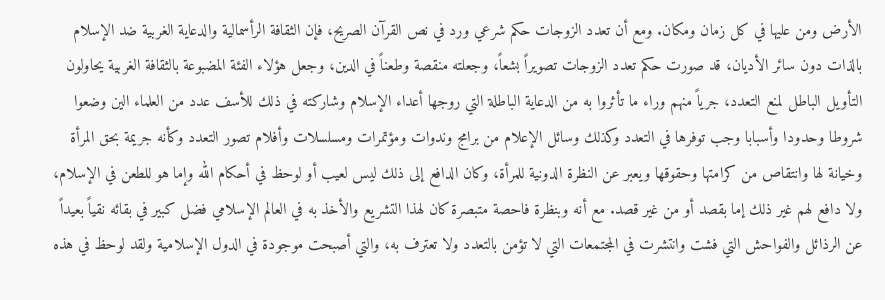الأرض ومن عليها في كل زمان ومكان. ومع أن تعدد الزوجات حكم شرعي ورد في نص القرآن الصريح، فإن الثقافة الرأسمالية والدعاية الغربية ضد الإسلام بالذات دون سائر الأديان، قد صورت حكم تعدد الزوجات تصويراً بشعاً، وجعلته منقصة وطعناً في الدين، وجعل هؤلاء الفئة المضبوعة بالثقافة الغربية يحاولون التأويل الباطل لمنع التعدد، جرياً منهم وراء ما تأثروا به من الدعاية الباطلة التي روجها أعداء الإسلام وشاركته في ذلك للأسف عدد من العلماء الين وضعوا شروطا وحدودا وأسبابا وجب توفرها في التعدد وكذلك وسائل الإعلام من برامج وندوات ومؤتمرات ومسلسلات وأفلام تصور التعدد وكأنه جريمة بحق المرأة وخيانة لها وانتقاص من كرامتها وحقوقها ويعبر عن النظرة الدونية للمرأة، وكان الدافع إلى ذلك ليس لعيب أو لوحظ في أحكام الله وإما هو للطعن في الإسلام، ولا دافع لهم غير ذلك إما بقصد أو من غير قصد. مع أنه وبنظرة فاحصة متبصرة كان لهذا التشريع والأخذ به في العالم الإسلامي فضل كبير في بقائه نقياً بعيداً عن الرذائل والفواحش التي فشت وانتشرت في المجتمعات التي لا تؤمن بالتعدد ولا تعترف به، والتي أصبحت موجودة في الدول الإسلامية ولقد لوحظ في هذه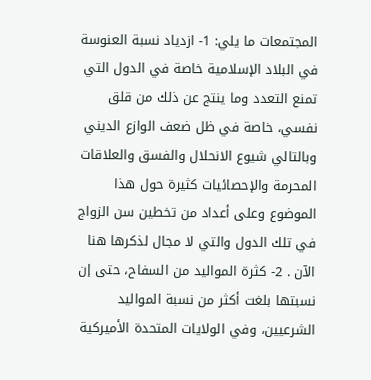المجتمعات ما يلي: 1- ازدياد نسبة العنوسة في البلاد الإسلامية خاصة في الدول التي تمنع التعدد وما ينتج عن ذلك من قلق نفسي، خاصة في ظل ضعف الوازع الديني وبالتالي شيوع الانحلال والفسق والعلاقات المحرمة والإحصائيات كثيرة حول هذا الموضوع وعلى أعداد من تخطين سن الزواج في تلك الدول والتي لا مجال لذكرها هنا الآن . 2- كثرة المواليد من السفاح، حتى إن نسبتها بلغت أكثر من نسبة المواليد الشرعيين، وفي الولايات المتحدة الأميركية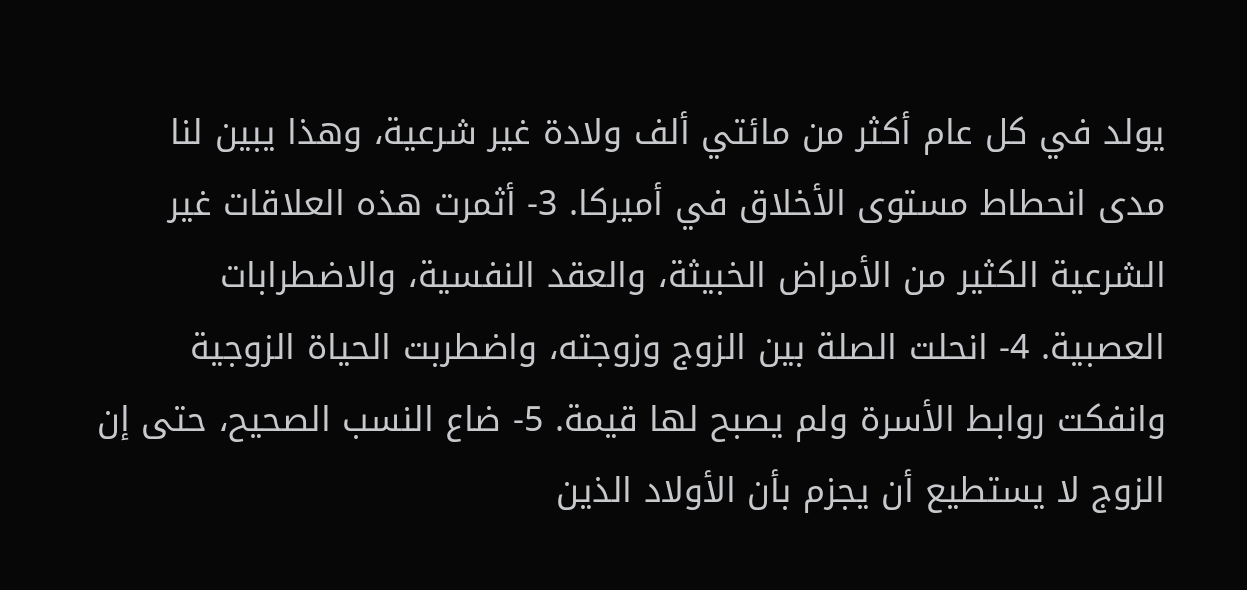يولد في كل عام أكثر من مائتي ألف ولادة غير شرعية، وهذا يبين لنا مدى انحطاط مستوى الأخلاق في أميركا. 3- أثمرت هذه العلاقات غير الشرعية الكثير من الأمراض الخبيثة، والعقد النفسية، والاضطرابات العصبية. 4- انحلت الصلة بين الزوج وزوجته، واضطربت الحياة الزوجية وانفكت روابط الأسرة ولم يصبح لها قيمة. 5- ضاع النسب الصحيح، حتى إن الزوج لا يستطيع أن يجزم بأن الأولاد الذين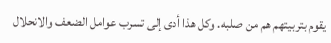يقوم بتربيتهم هم من صلبه. وكل هذا أدى إلى تسرب عوامل الضعف والانحلال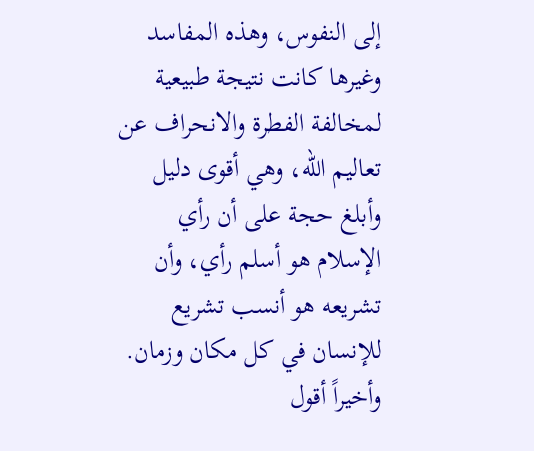إلى النفوس، وهذه المفاسد وغيرها كانت نتيجة طبيعية لمخالفة الفطرة والانحراف عن تعاليم الله، وهي أقوى دليل وأبلغ حجة على أن رأي الإسلام هو أسلم رأي، وأن تشريعه هو أنسب تشريع للإنسان في كل مكان وزمان. وأخيراً أقول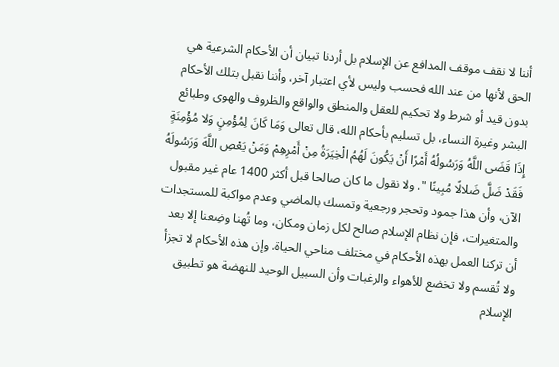أننا لا نقف موقف المدافع عن الإسلام بل أردنا تبيان أن الأحكام الشرعية هي الحق لأنها من عند الله فحسب وليس لأي اعتبار آخر، وأننا نقبل بتلك الأحكام بدون قيد أو شرط ولا تحكيم للعقل والمنطق والواقع والظروف والهوى وطبائع البشر وغيرة النساء، بل تسليم بأحكام الله، قال تعالى وَمَا كَانَ لِمُؤْمِنٍ وَلا مُؤْمِنَةٍ إِذَا قَضَى اللَّهُ وَرَسُولُهُ أَمْرًا أَنْ يَكُونَ لَهُمُ الْخِيَرَةُ مِنْ أَمْرِهِمْ وَمَنْ يَعْصِ اللَّهَ وَرَسُولَهُ فَقَدْ ضَلَّ ضَلالًا مُبِينًا ". ولا نقول ما كان صالحا قبل أكثر 1400 عام غير مقبول الآن، وأن هذا جمود وتحجر ورجعية وتمسك بالماضي وعدم مواكبة للمستجدات والمتغيرات، فإن نظام الإسلام صالح لكل زمان ومكان، وما تُهنا وضِعنا إلا بعد أن تركنا العمل بهذه الأحكام في مختلف مناحي الحياة. وإن هذه الأحكام لا تجزأ ولا تُقسم ولا تخضع للأهواء والرغبات وأن السبيل الوحيد للنهضة هو تطبيق الإسلام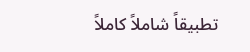تطبيقاً شاملاً كاملاً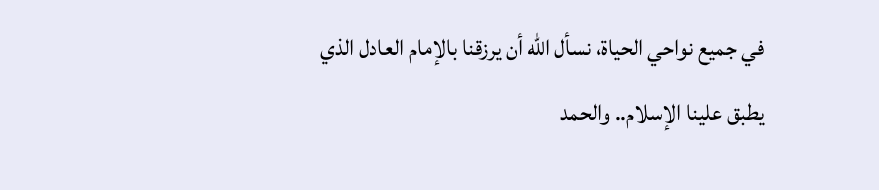في جميع نواحي الحياة، نسأل الله أن يرزقنا بالإمام العادل الذي يطبق علينا الإسلام.. والحمد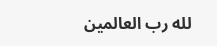لله رب العالمين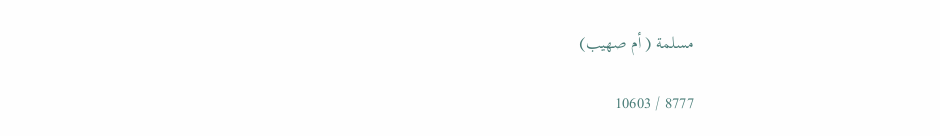مسلمة ( أم صهيب)

8777 / 10603